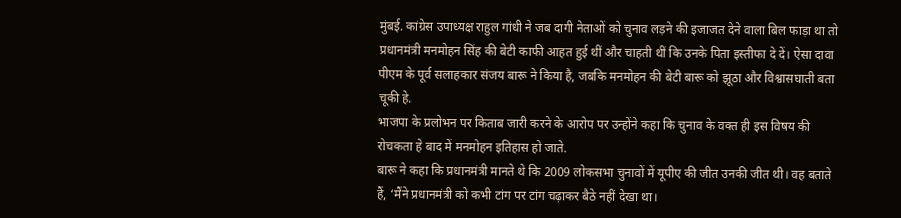मुंबई. कांग्रेस उपाध्यक्ष राहुल गांधी ने जब दागी नेताओं को चुनाव लड़ने की इजाजत देने वाला बिल फाड़ा था तो प्रधानमंत्री मनमोहन सिंह की बेटी काफी आहत हुई थीं और चाहती थीं कि उनके पिता इस्तीफा दे दें। ऐसा दावा पीएम के पूर्व सलाहकार संजय बारू ने किया है, जबकि मनमोहन की बेटी बारू को झूठा और विश्वासघाती बता चूकी हे.
भाजपा के प्रलोभन पर किताब जारी करने के आरोप पर उन्होंने कहा कि चुनाव के वक्त ही इस विषय की रोचकता हे बाद में मनमोहन इतिहास हो जाते.
बारू ने कहा कि प्रधानमंत्री मानते थे कि 2009 लोकसभा चुनावों में यूपीए की जीत उनकी जीत थी। वह बताते हैं, ‘मैंने प्रधानमंत्री को कभी टांग पर टांग चढ़ाकर बैठे नहीं देखा था।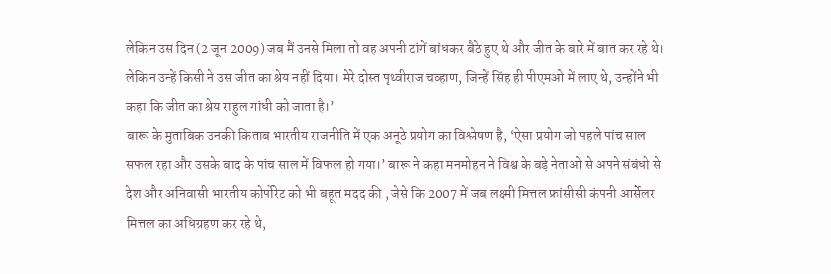लेकिन उस दिन (2 जून 2009) जब मैं उनसे मिला तो वह अपनी टांगें बांधकर बैठे हुए थे और जीत के बारे में बात कर रहे थे। लेकिन उन्हें किसी ने उस जीत का श्रेय नहीं दिया। मेरे दोस्त पृथ्वीराज चव्हाण, जिन्हें सिंह ही पीएमओ में लाए थे, उन्होंने भी कहा कि जीत का श्रेय राहुल गांधी को जाता है।’
बारू के मुताबिक उनकी किताब भारतीय राजनीति में एक अनूठे प्रयोग का विश्लेषण है, ‘ऐसा प्रयोग जो पहले पांच साल सफल रहा और उसके बाद के पांच साल में विफल हो गया।’ बारू ने कहा मनमोहन ने विश्व के बड़े नेताओ से अपने संबंधो से देश और अनिवासी भारतीय कोर्पोरेट को भी बहूत मदद की , जेसे कि 2007 में जब लक्ष्मी मित्तल फ्रांसीसी कंपनी आर्सेलर मित्तल का अधिग्रहण कर रहे थे,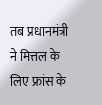तब प्रधानमंत्री ने मित्तल के लिए फ्रांस के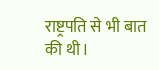राष्ट्रपति से भी बात की थी।